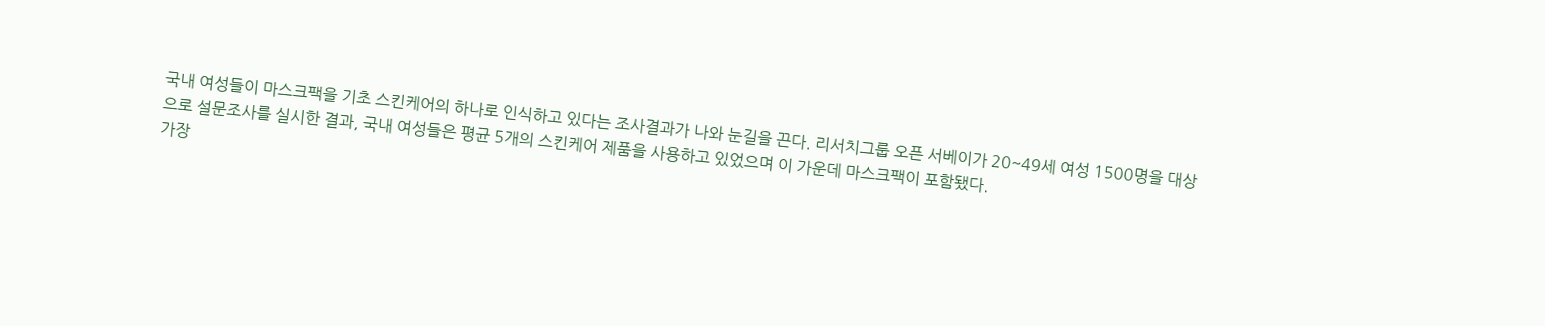국내 여성들이 마스크팩을 기초 스킨케어의 하나로 인식하고 있다는 조사결과가 나와 눈길을 끈다. 리서치그룹 오픈 서베이가 20~49세 여성 1500명을 대상으로 설문조사를 실시한 결과, 국내 여성들은 평균 5개의 스킨케어 제품을 사용하고 있었으며 이 가운데 마스크팩이 포함됐다.
가장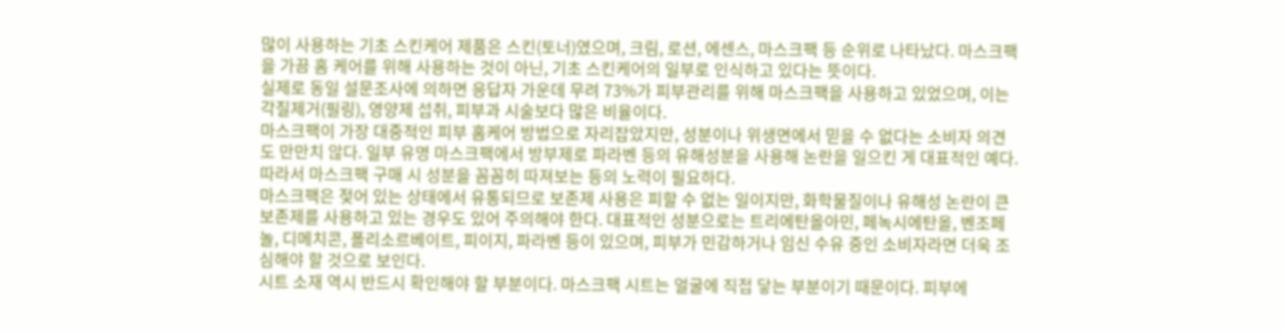많이 사용하는 기초 스킨케어 제품은 스킨(토너)였으며, 크림, 로션, 에센스, 마스크팩 등 순위로 나타났다. 마스크팩을 가끔 홈 케어를 위해 사용하는 것이 아닌, 기초 스킨케어의 일부로 인식하고 있다는 뜻이다.
실제로 동일 설문조사에 의하면 응답자 가운데 무려 73%가 피부관리를 위해 마스크팩을 사용하고 있었으며, 이는 각질제거(필링), 영양제 섭취, 피부과 시술보다 많은 비율이다.
마스크팩이 가장 대중적인 피부 홈케어 방법으로 자리잡았지만, 성분이나 위생면에서 믿을 수 없다는 소비자 의견도 만만치 않다. 일부 유명 마스크팩에서 방부제로 파라벤 등의 유해성분을 사용해 논란을 일으킨 게 대표적인 예다. 따라서 마스크팩 구매 시 성분을 꼼꼼히 따져보는 등의 노력이 필요하다.
마스크팩은 젖어 있는 상태에서 유통되므로 보존제 사용은 피할 수 없는 일이지만, 화학물질이나 유해성 논란이 큰 보존제를 사용하고 있는 경우도 있어 주의해야 한다. 대표적인 성분으로는 트리에탄올아민, 페녹시에탄올, 벤조페놀, 디메치콘, 폴리소르베이트, 피이지, 파라벤 등이 있으며, 피부가 민감하거나 임신 수유 중인 소비자라면 더욱 조심해야 할 것으로 보인다.
시트 소재 역시 반드시 확인해야 할 부분이다. 마스크팩 시트는 얼굴에 직접 닿는 부분이기 때문이다. 피부에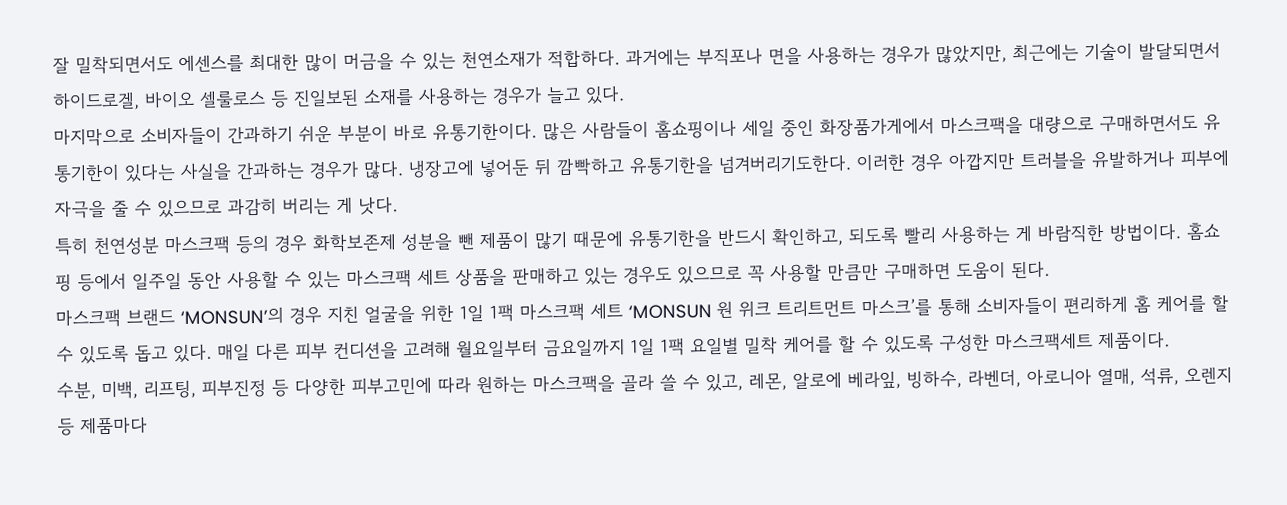잘 밀착되면서도 에센스를 최대한 많이 머금을 수 있는 천연소재가 적합하다. 과거에는 부직포나 면을 사용하는 경우가 많았지만, 최근에는 기술이 발달되면서 하이드로겔, 바이오 셀룰로스 등 진일보된 소재를 사용하는 경우가 늘고 있다.
마지막으로 소비자들이 간과하기 쉬운 부분이 바로 유통기한이다. 많은 사람들이 홈쇼핑이나 세일 중인 화장품가게에서 마스크팩을 대량으로 구매하면서도 유통기한이 있다는 사실을 간과하는 경우가 많다. 냉장고에 넣어둔 뒤 깜빡하고 유통기한을 넘겨버리기도한다. 이러한 경우 아깝지만 트러블을 유발하거나 피부에 자극을 줄 수 있으므로 과감히 버리는 게 낫다.
특히 천연성분 마스크팩 등의 경우 화학보존제 성분을 뺀 제품이 많기 때문에 유통기한을 반드시 확인하고, 되도록 빨리 사용하는 게 바람직한 방법이다. 홈쇼핑 등에서 일주일 동안 사용할 수 있는 마스크팩 세트 상품을 판매하고 있는 경우도 있으므로 꼭 사용할 만큼만 구매하면 도움이 된다.
마스크팩 브랜드 ‘MONSUN’의 경우 지친 얼굴을 위한 1일 1팩 마스크팩 세트 ‘MONSUN 원 위크 트리트먼트 마스크’를 통해 소비자들이 편리하게 홈 케어를 할 수 있도록 돕고 있다. 매일 다른 피부 컨디션을 고려해 월요일부터 금요일까지 1일 1팩 요일별 밀착 케어를 할 수 있도록 구성한 마스크팩세트 제품이다.
수분, 미백, 리프팅, 피부진정 등 다양한 피부고민에 따라 원하는 마스크팩을 골라 쓸 수 있고, 레몬, 알로에 베라잎, 빙하수, 라벤더, 아로니아 열매, 석류, 오렌지 등 제품마다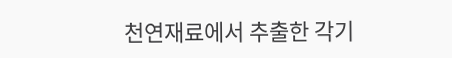천연재료에서 추출한 각기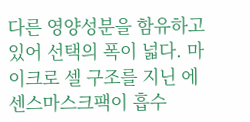다른 영양성분을 함유하고 있어 선택의 폭이 넓다. 마이크로 셀 구조를 지닌 에센스마스크팩이 흡수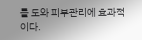를 도와 피부관리에 효과적이다.